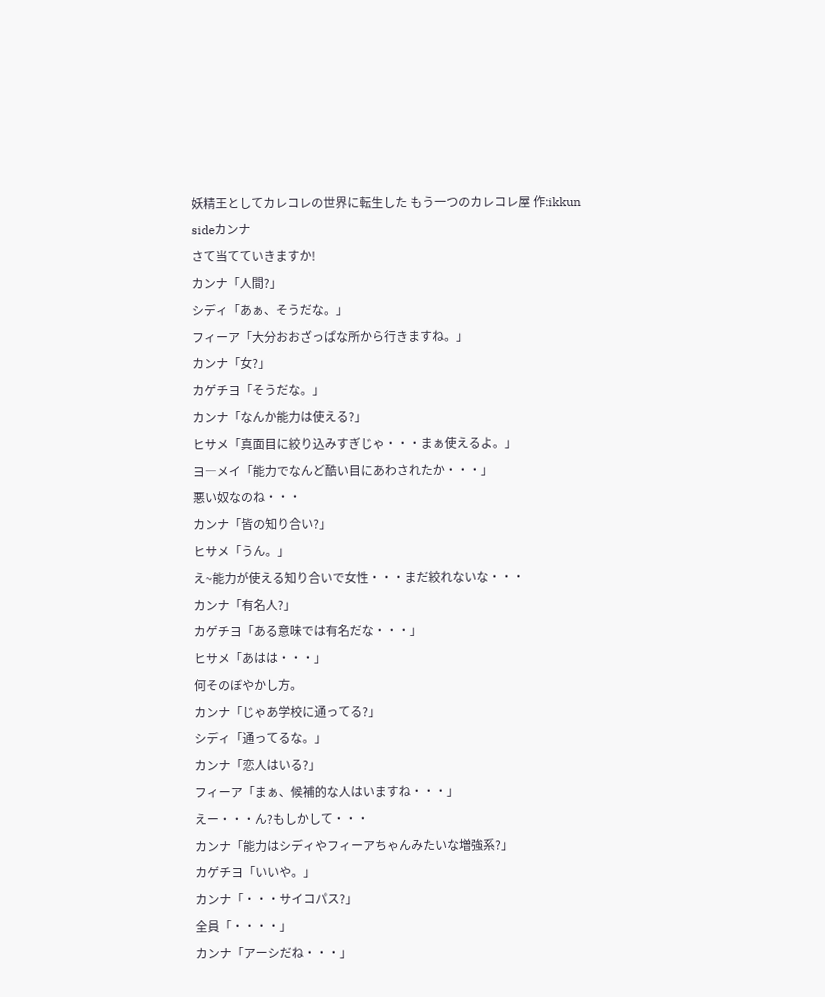妖精王としてカレコレの世界に転生した もう一つのカレコレ屋 作:ikkun
sideカンナ
さて当てていきますか!
カンナ「人間?」
シディ「あぁ、そうだな。」
フィーア「大分おおざっぱな所から行きますね。」
カンナ「女?」
カゲチヨ「そうだな。」
カンナ「なんか能力は使える?」
ヒサメ「真面目に絞り込みすぎじゃ・・・まぁ使えるよ。」
ヨ―メイ「能力でなんど酷い目にあわされたか・・・」
悪い奴なのね・・・
カンナ「皆の知り合い?」
ヒサメ「うん。」
え~能力が使える知り合いで女性・・・まだ絞れないな・・・
カンナ「有名人?」
カゲチヨ「ある意味では有名だな・・・」
ヒサメ「あはは・・・」
何そのぼやかし方。
カンナ「じゃあ学校に通ってる?」
シディ「通ってるな。」
カンナ「恋人はいる?」
フィーア「まぁ、候補的な人はいますね・・・」
えー・・・ん?もしかして・・・
カンナ「能力はシディやフィーアちゃんみたいな増強系?」
カゲチヨ「いいや。」
カンナ「・・・サイコパス?」
全員「・・・・」
カンナ「アーシだね・・・」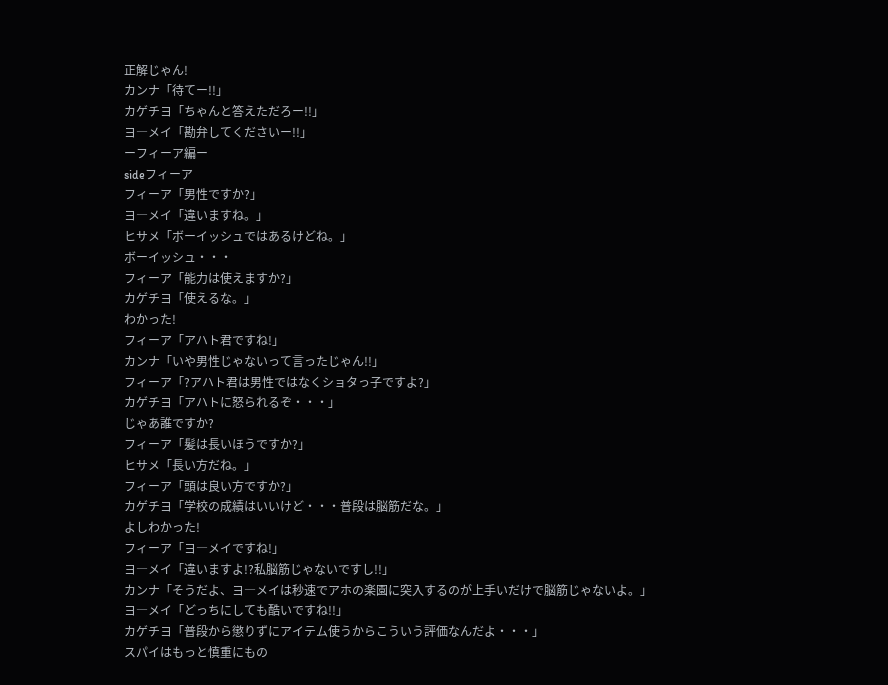正解じゃん!
カンナ「待てー!!」
カゲチヨ「ちゃんと答えただろー!!」
ヨ―メイ「勘弁してくださいー!!」
ーフィーア編ー
sideフィーア
フィーア「男性ですか?」
ヨ―メイ「違いますね。」
ヒサメ「ボーイッシュではあるけどね。」
ボーイッシュ・・・
フィーア「能力は使えますか?」
カゲチヨ「使えるな。」
わかった!
フィーア「アハト君ですね!」
カンナ「いや男性じゃないって言ったじゃん!!」
フィーア「?アハト君は男性ではなくショタっ子ですよ?」
カゲチヨ「アハトに怒られるぞ・・・」
じゃあ誰ですか?
フィーア「髪は長いほうですか?」
ヒサメ「長い方だね。」
フィーア「頭は良い方ですか?」
カゲチヨ「学校の成績はいいけど・・・普段は脳筋だな。」
よしわかった!
フィーア「ヨ―メイですね!」
ヨ―メイ「違いますよ!?私脳筋じゃないですし!!」
カンナ「そうだよ、ヨ―メイは秒速でアホの楽園に突入するのが上手いだけで脳筋じゃないよ。」
ヨ―メイ「どっちにしても酷いですね!!」
カゲチヨ「普段から懲りずにアイテム使うからこういう評価なんだよ・・・」
スパイはもっと慎重にもの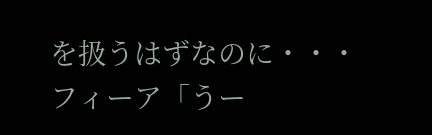を扱うはずなのに・・・
フィーア「うー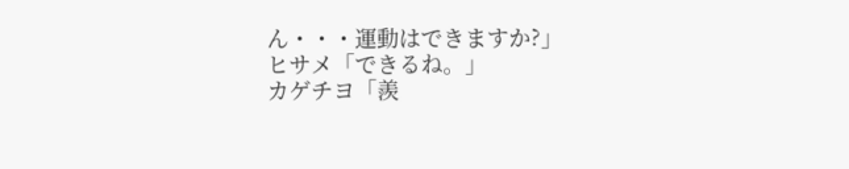ん・・・運動はできますか?」
ヒサメ「できるね。」
カゲチヨ「羨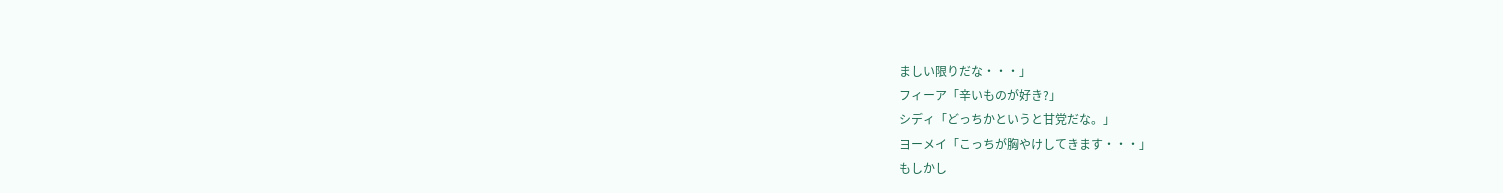ましい限りだな・・・」
フィーア「辛いものが好き?」
シディ「どっちかというと甘党だな。」
ヨーメイ「こっちが胸やけしてきます・・・」
もしかし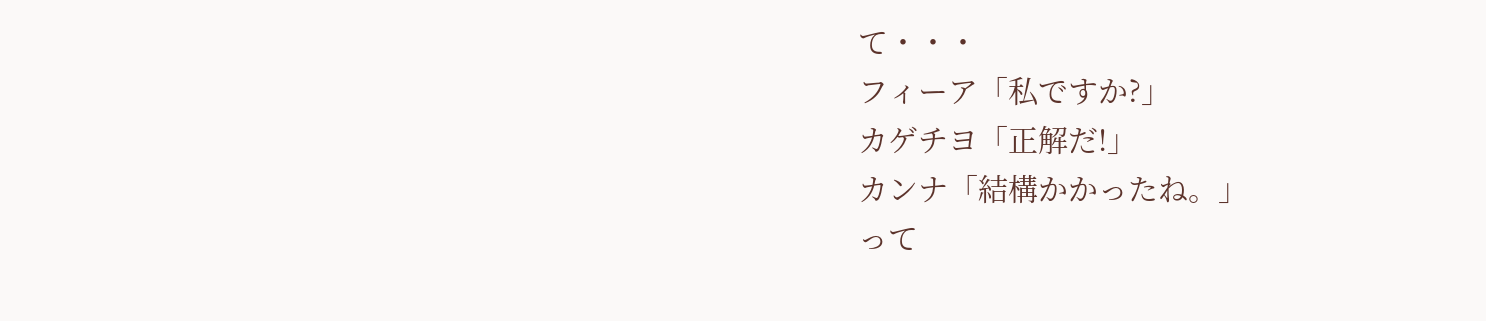て・・・
フィーア「私ですか?」
カゲチヨ「正解だ!」
カンナ「結構かかったね。」
って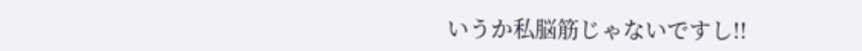いうか私脳筋じゃないですし!!